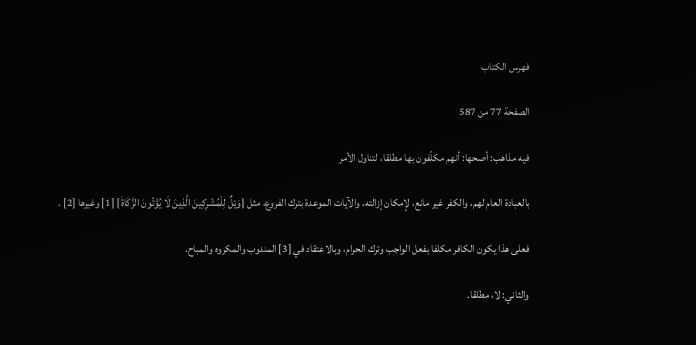فهرس الكتاب

الصفحة 77 من 587

فيه مذاهب: أصحها: أنهم مكلّفون بها مطلقا، لتناول الأمر

بالعبادة العام لهم، والكفر غير مانع، لإمكان إزالته، والآيات الموعدة بترك الفروع، مثل {وَيْلٌ لِلْمُشْرِكِينَ الَّذِينَ لَا يُؤْتُونَ الزَّكَاةَ} [1] وغيرها [2] .

فعلى هذا يكون الكافر مكلفا بفعل الواجب وترك الحرام، وبالاعتقاد في [3] المندوب والمكروه والمباح.

والثاني: لا، مطلقا.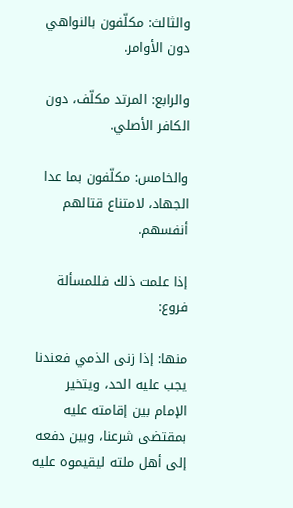والثالث: مكلّفون بالنواهي دون الأوامر.

والرابع: المرتد مكلّف، دون الكافر الأصلي.

والخامس: مكلّفون بما عدا الجهاد، لامتناع قتالهم أنفسهم.

إذا علمت ذلك فللمسألة فروع:

منها: إذا زنى الذمي فعندنا يجب عليه الحد، ويتخير الإمام بين إقامته عليه بمقتضى شرعنا، وبين دفعه إلى أهل ملته ليقيموه عليه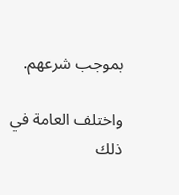بموجب شرعهم.

واختلف العامة في ذلك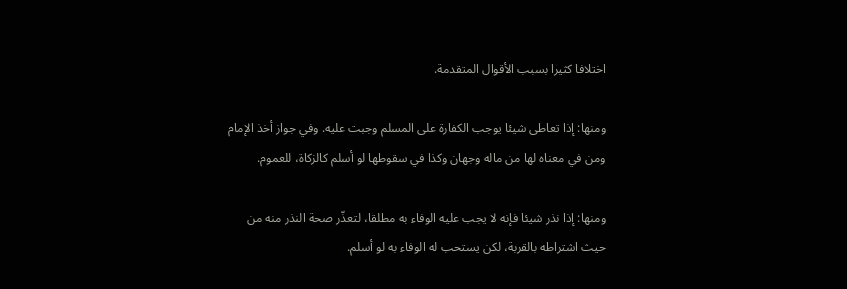اختلافا كثيرا بسبب الأقوال المتقدمة.

ومنها: إذا تعاطى شيئا يوجب الكفارة على المسلم وجبت عليه. وفي جواز أخذ الإمام ومن في معناه لها من ماله وجهان وكذا في سقوطها لو أسلم كالزكاة، للعموم.

ومنها: إذا نذر شيئا فإنه لا يجب عليه الوفاء به مطلقا، لتعذّر صحة النذر منه من حيث اشتراطه بالقربة، لكن يستحب له الوفاء به لو أسلم.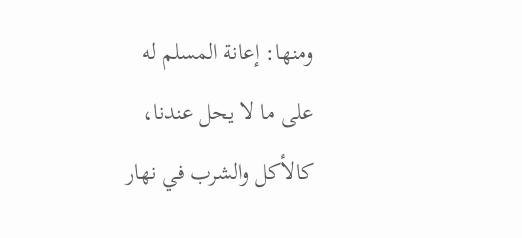ومنها: إعانة المسلم له على ما لا يحل عندنا، كالأكل والشرب في نهار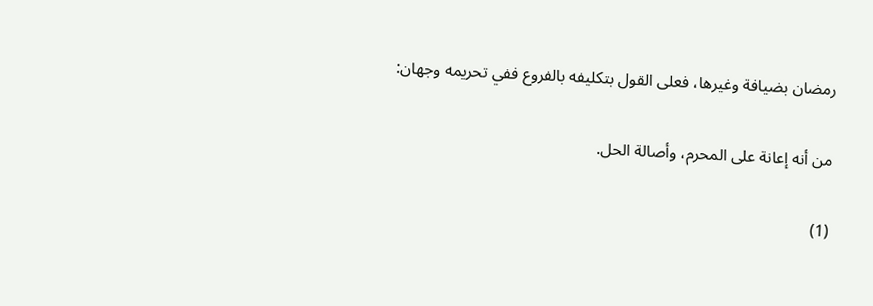رمضان بضيافة وغيرها، فعلى القول بتكليفه بالفروع ففي تحريمه وجهان:

من أنه إعانة على المحرم، وأصالة الحل.

(1)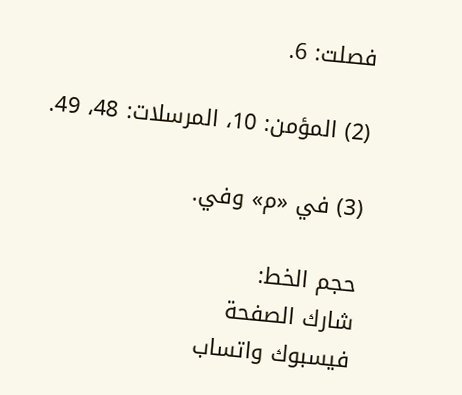فصلت: 6.

(2) المؤمن: 10، المرسلات: 48، 49.

(3) في «م» وفي.

حجم الخط:
شارك الصفحة
فيسبوك واتساب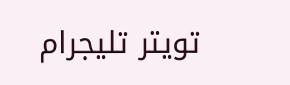تويتر تليجرام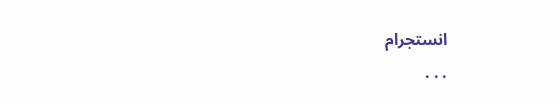انستجرام
. . .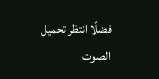فضلًا انتظر تحميل الصوت